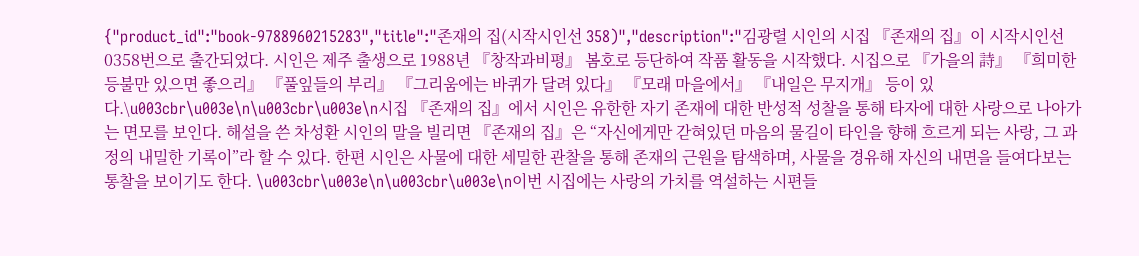{"product_id":"book-9788960215283","title":"존재의 집(시작시인선 358)","description":"김광렬 시인의 시집 『존재의 집』이 시작시인선 0358번으로 출간되었다. 시인은 제주 출생으로 1988년 『창작과비평』 봄호로 등단하여 작품 활동을 시작했다. 시집으로 『가을의 詩』 『희미한 등불만 있으면 좋으리』 『풀잎들의 부리』 『그리움에는 바퀴가 달려 있다』 『모래 마을에서』 『내일은 무지개』 등이 있다.\u003cbr\u003e\n\u003cbr\u003e\n시집 『존재의 집』에서 시인은 유한한 자기 존재에 대한 반성적 성찰을 통해 타자에 대한 사랑으로 나아가는 면모를 보인다. 해설을 쓴 차성환 시인의 말을 빌리면 『존재의 집』은 “자신에게만 갇혀있던 마음의 물길이 타인을 향해 흐르게 되는 사랑, 그 과정의 내밀한 기록이”라 할 수 있다. 한편 시인은 사물에 대한 세밀한 관찰을 통해 존재의 근원을 탐색하며, 사물을 경유해 자신의 내면을 들여다보는 통찰을 보이기도 한다. \u003cbr\u003e\n\u003cbr\u003e\n이번 시집에는 사랑의 가치를 역설하는 시편들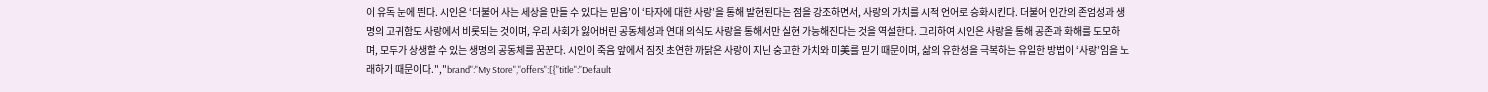이 유독 눈에 띈다. 시인은 ‘더불어 사는 세상을 만들 수 있다는 믿음’이 ‘타자에 대한 사랑’을 통해 발현된다는 점을 강조하면서, 사랑의 가치를 시적 언어로 승화시킨다. 더불어 인간의 존엄성과 생명의 고귀함도 사랑에서 비롯되는 것이며, 우리 사회가 잃어버린 공동체성과 연대 의식도 사랑을 통해서만 실현 가능해진다는 것을 역설한다. 그리하여 시인은 사랑을 통해 공존과 화해를 도모하며, 모두가 상생할 수 있는 생명의 공동체를 꿈꾼다. 시인이 죽음 앞에서 짐짓 초연한 까닭은 사랑이 지닌 숭고한 가치와 미美를 믿기 때문이며, 삶의 유한성을 극복하는 유일한 방법이 ‘사랑’임을 노래하기 때문이다.","brand":"My Store","offers":[{"title":"Default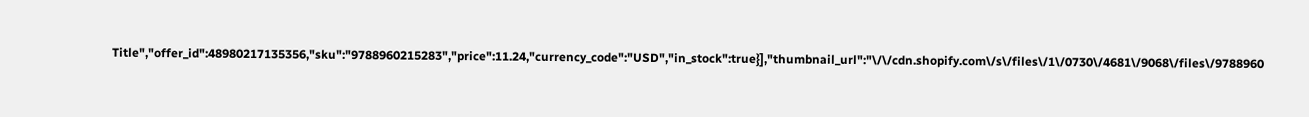Title","offer_id":48980217135356,"sku":"9788960215283","price":11.24,"currency_code":"USD","in_stock":true}],"thumbnail_url":"\/\/cdn.shopify.com\/s\/files\/1\/0730\/4681\/9068\/files\/9788960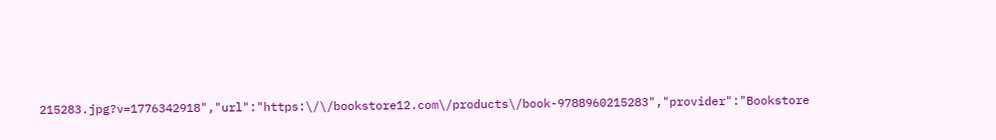215283.jpg?v=1776342918","url":"https:\/\/bookstore12.com\/products\/book-9788960215283","provider":"Bookstore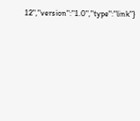12","version":"1.0","type":"link"}